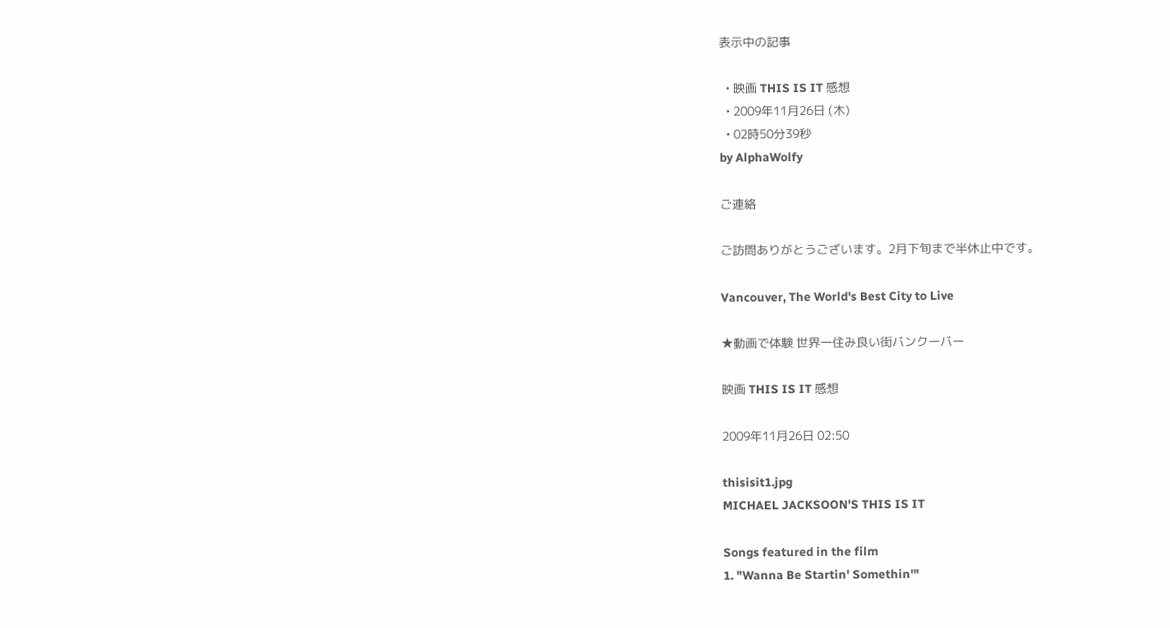表示中の記事

  • 映画 THIS IS IT 感想
  • 2009年11月26日 (木)
  • 02時50分39秒
by AlphaWolfy

ご連絡

ご訪問ありがとうございます。2月下旬まで半休止中です。

Vancouver, The World's Best City to Live

★動画で体験 世界一住み良い街バンクーバー

映画 THIS IS IT 感想

2009年11月26日 02:50

thisisit1.jpg
MICHAEL JACKSOON'S THIS IS IT

Songs featured in the film
1. "Wanna Be Startin' Somethin'"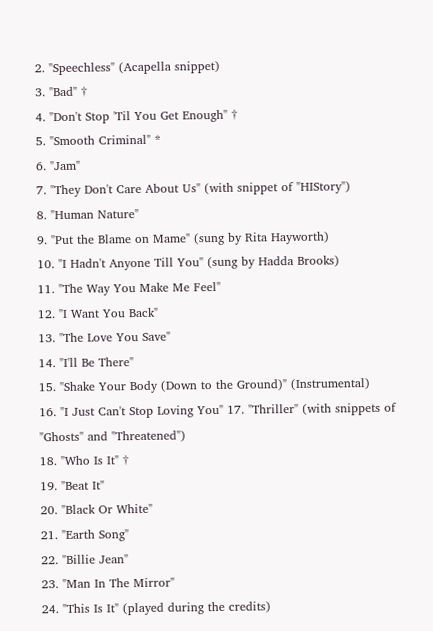2. "Speechless" (Acapella snippet)
3. "Bad" †
4. "Don't Stop 'Til You Get Enough" †
5. "Smooth Criminal" *
6. "Jam"
7. "They Don't Care About Us" (with snippet of "HIStory")
8. "Human Nature"
9. "Put the Blame on Mame" (sung by Rita Hayworth)
10. "I Hadn't Anyone Till You" (sung by Hadda Brooks)
11. "The Way You Make Me Feel"
12. "I Want You Back"
13. "The Love You Save"
14. "I'll Be There"
15. "Shake Your Body (Down to the Ground)" (Instrumental)
16. "I Just Can't Stop Loving You" 17. "Thriller" (with snippets of "Ghosts" and "Threatened")
18. "Who Is It" †
19. "Beat It"
20. "Black Or White"
21. "Earth Song"
22. "Billie Jean"
23. "Man In The Mirror"
24. "This Is It" (played during the credits)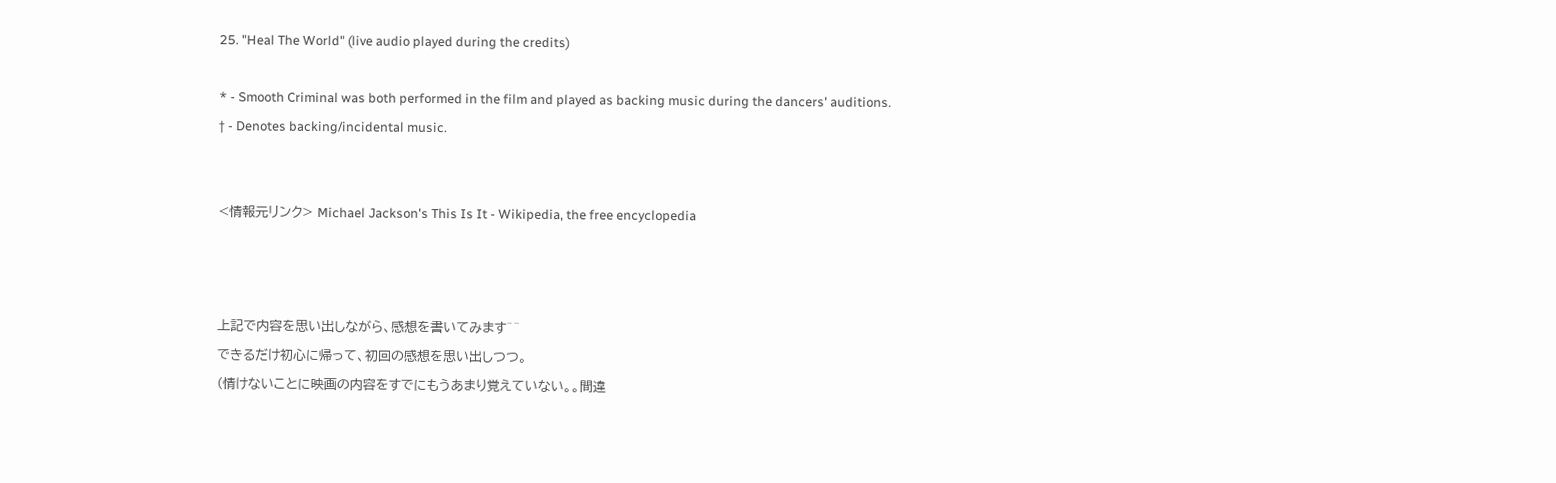25. "Heal The World" (live audio played during the credits)

* - Smooth Criminal was both performed in the film and played as backing music during the dancers' auditions.
† - Denotes backing/incidental music.


<情報元リンク> Michael Jackson's This Is It - Wikipedia, the free encyclopedia



上記で内容を思い出しながら、感想を書いてみます^^
できるだけ初心に帰って、初回の感想を思い出しつつ。
(情けないことに映画の内容をすでにもうあまり覚えていない。。間違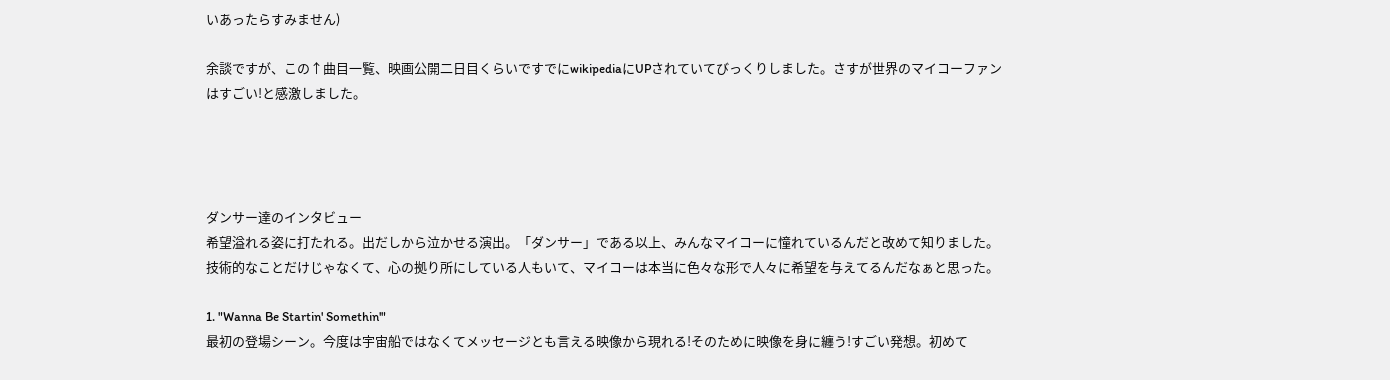いあったらすみません)

余談ですが、この↑曲目一覧、映画公開二日目くらいですでにwikipediaにUPされていてびっくりしました。さすが世界のマイコーファンはすごい!と感激しました。




ダンサー達のインタビュー
希望溢れる姿に打たれる。出だしから泣かせる演出。「ダンサー」である以上、みんなマイコーに憧れているんだと改めて知りました。技術的なことだけじゃなくて、心の拠り所にしている人もいて、マイコーは本当に色々な形で人々に希望を与えてるんだなぁと思った。

1. "Wanna Be Startin' Somethin'"
最初の登場シーン。今度は宇宙船ではなくてメッセージとも言える映像から現れる!そのために映像を身に纏う!すごい発想。初めて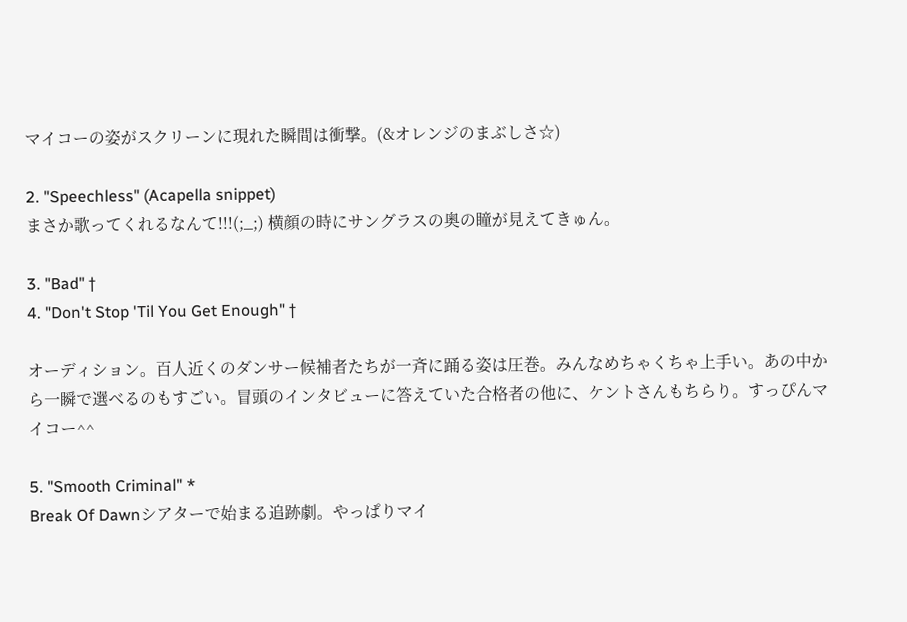マイコーの姿がスクリーンに現れた瞬間は衝撃。(&オレンジのまぶしさ☆)

2. "Speechless" (Acapella snippet)
まさか歌ってくれるなんて!!!(;_;) 横顔の時にサングラスの奥の瞳が見えてきゅん。

3. "Bad" †
4. "Don't Stop 'Til You Get Enough" †

オーディション。百人近くのダンサー候補者たちが一斉に踊る姿は圧巻。みんなめちゃくちゃ上手い。あの中から一瞬で選べるのもすごい。冒頭のインタビューに答えていた合格者の他に、ケントさんもちらり。すっぴんマイコー^^

5. "Smooth Criminal" *
Break Of Dawnシアターで始まる追跡劇。やっぱりマイ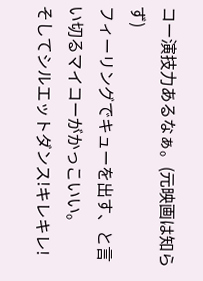コー演技力あるなぁ。(元映画は知らず)
フィーリングでキューを出す、と言い切るマイコーがかっこいい。
そしてシルエットダンス!キレキレ!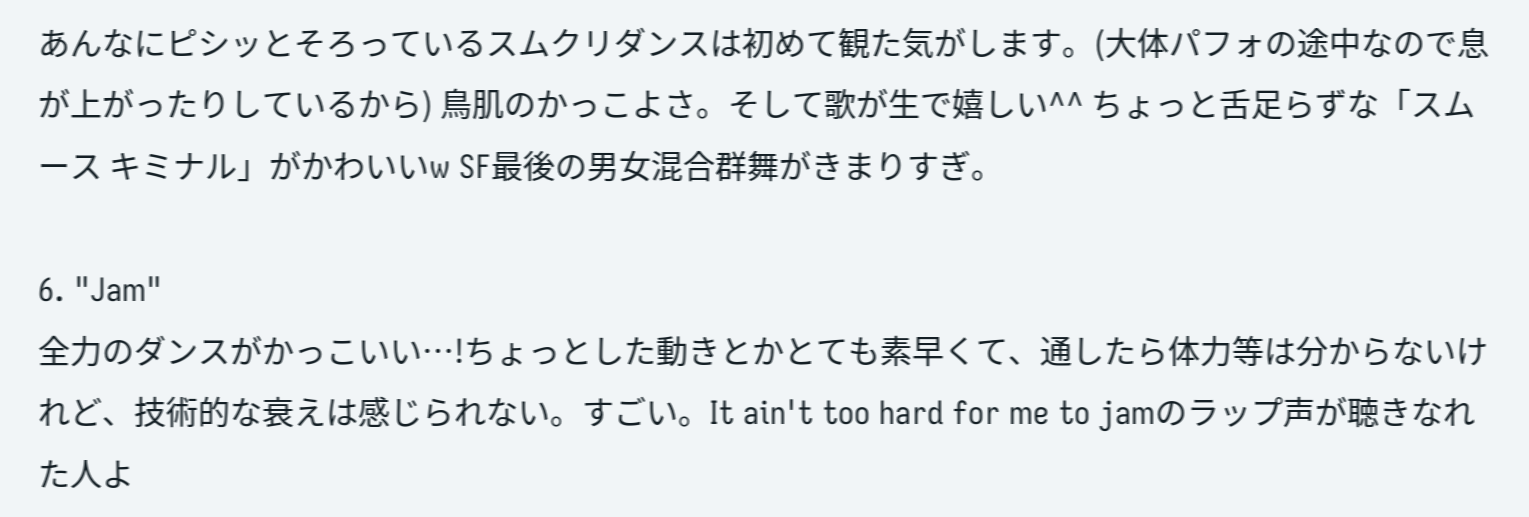あんなにピシッとそろっているスムクリダンスは初めて観た気がします。(大体パフォの途中なので息が上がったりしているから) 鳥肌のかっこよさ。そして歌が生で嬉しい^^ ちょっと舌足らずな「スムース キミナル」がかわいいw SF最後の男女混合群舞がきまりすぎ。

6. "Jam"
全力のダンスがかっこいい…!ちょっとした動きとかとても素早くて、通したら体力等は分からないけれど、技術的な衰えは感じられない。すごい。It ain't too hard for me to jamのラップ声が聴きなれた人よ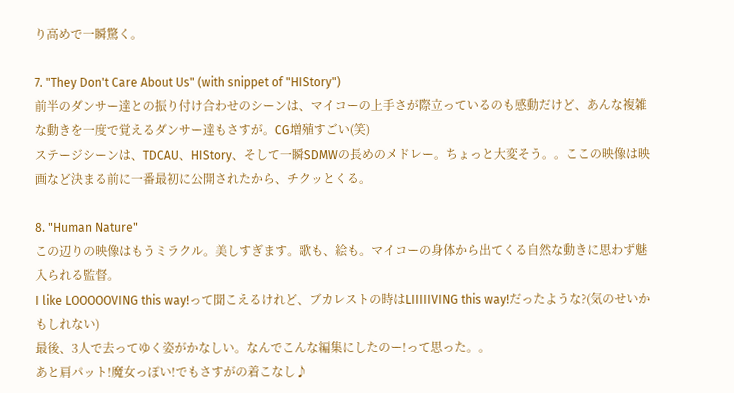り高めで一瞬驚く。

7. "They Don't Care About Us" (with snippet of "HIStory")
前半のダンサー達との振り付け合わせのシーンは、マイコーの上手さが際立っているのも感動だけど、あんな複雑な動きを一度で覚えるダンサー達もさすが。CG増殖すごい(笑)
ステージシーンは、TDCAU、HIStory、そして一瞬SDMWの長めのメドレー。ちょっと大変そう。。ここの映像は映画など決まる前に一番最初に公開されたから、チクッとくる。

8. "Human Nature"
この辺りの映像はもうミラクル。美しすぎます。歌も、絵も。マイコーの身体から出てくる自然な動きに思わず魅入られる監督。
I like LOOOOOVING this way!って聞こえるけれど、ブカレストの時はLIIIIIVING this way!だったような?(気のせいかもしれない)
最後、3人で去ってゆく姿がかなしい。なんでこんな編集にしたのー!って思った。。
あと肩パット!魔女っぽい!でもさすがの着こなし♪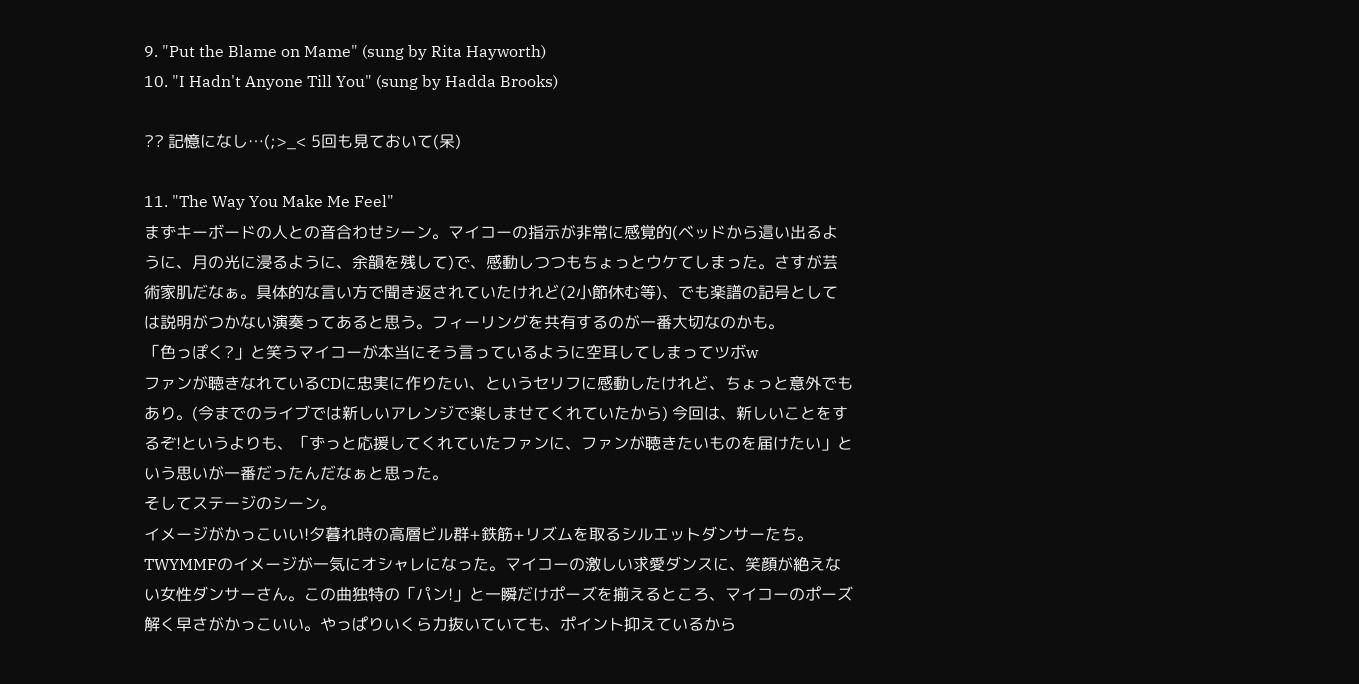9. "Put the Blame on Mame" (sung by Rita Hayworth)
10. "I Hadn't Anyone Till You" (sung by Hadda Brooks)

?? 記憶になし…(;>_< 5回も見ておいて(呆)

11. "The Way You Make Me Feel"
まずキーボードの人との音合わせシーン。マイコーの指示が非常に感覚的(ベッドから這い出るように、月の光に浸るように、余韻を残して)で、感動しつつもちょっとウケてしまった。さすが芸術家肌だなぁ。具体的な言い方で聞き返されていたけれど(2小節休む等)、でも楽譜の記号としては説明がつかない演奏ってあると思う。フィーリングを共有するのが一番大切なのかも。
「色っぽく?」と笑うマイコーが本当にそう言っているように空耳してしまってツボw
ファンが聴きなれているCDに忠実に作りたい、というセリフに感動したけれど、ちょっと意外でもあり。(今までのライブでは新しいアレンジで楽しませてくれていたから) 今回は、新しいことをするぞ!というよりも、「ずっと応援してくれていたファンに、ファンが聴きたいものを届けたい」という思いが一番だったんだなぁと思った。
そしてステージのシーン。
イメージがかっこいい!夕暮れ時の高層ビル群+鉄筋+リズムを取るシルエットダンサーたち。TWYMMFのイメージが一気にオシャレになった。マイコーの激しい求愛ダンスに、笑顔が絶えない女性ダンサーさん。この曲独特の「パン!」と一瞬だけポーズを揃えるところ、マイコーのポーズ解く早さがかっこいい。やっぱりいくら力抜いていても、ポイント抑えているから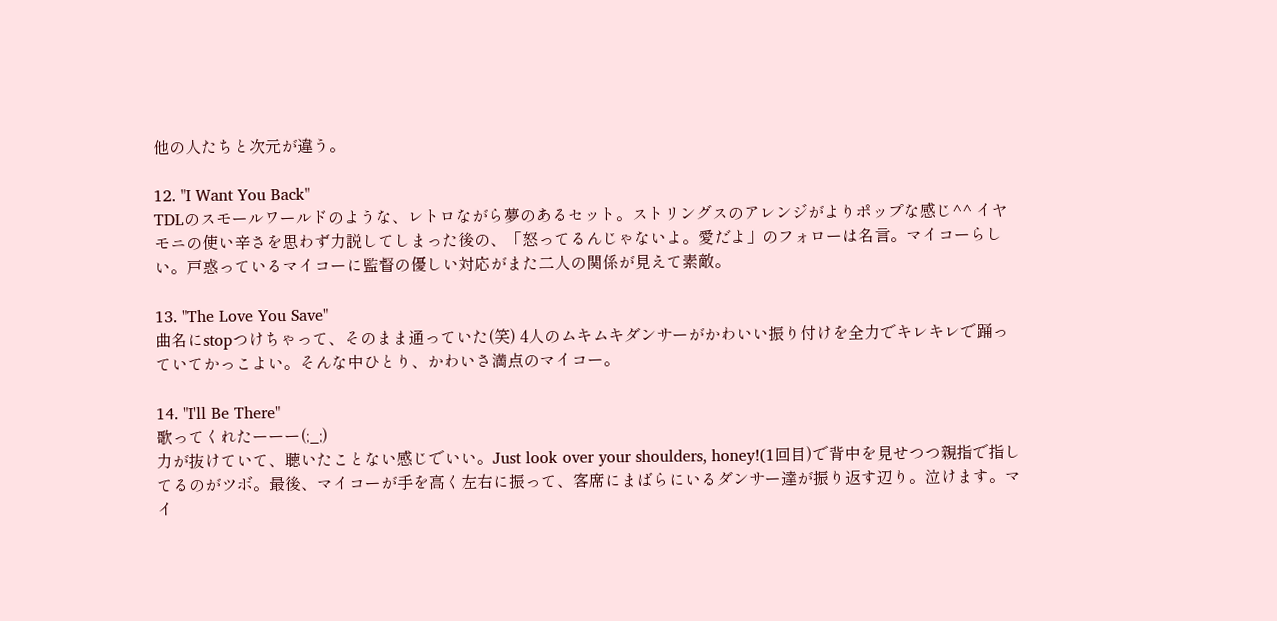他の人たちと次元が違う。

12. "I Want You Back"
TDLのスモールワールドのような、レトロながら夢のあるセット。ストリングスのアレンジがよりポップな感じ^^ イヤモニの使い辛さを思わず力説してしまった後の、「怒ってるんじゃないよ。愛だよ」のフォローは名言。マイコーらしい。戸惑っているマイコーに監督の優しい対応がまた二人の関係が見えて素敵。

13. "The Love You Save"
曲名にstopつけちゃって、そのまま通っていた(笑) 4人のムキムキダンサーがかわいい振り付けを全力でキレキレで踊っていてかっこよい。そんな中ひとり、かわいさ満点のマイコー。

14. "I'll Be There"
歌ってくれたーーー(;_;)
力が抜けていて、聴いたことない感じでいい。Just look over your shoulders, honey!(1回目)で背中を見せつつ親指で指してるのがツボ。最後、マイコーが手を高く左右に振って、客席にまばらにいるダンサー達が振り返す辺り。泣けます。マイ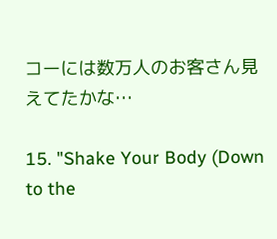コーには数万人のお客さん見えてたかな…

15. "Shake Your Body (Down to the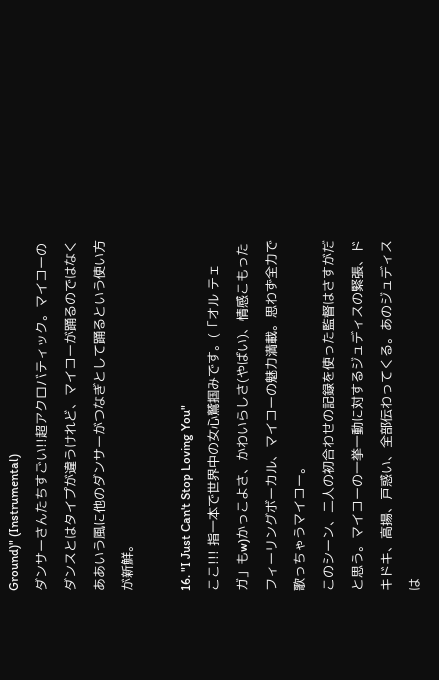Ground)" (Instrumental)
ダンサーさんたちすごい!!超アクロバティック。マイコーのダンスとはタイプが違うけれど、マイコーが踊るのではなくああいう風に他のダンサーがつなぎとして踊るという使い方が新鮮。

16. "I Just Can't Stop Loving You"
ここ!!! 指一本で世界中の女心鷲掴みです。(「オル テェ ガ」もw)かっこよさ、かわいらしさ(やばい)、情感こもったフィーリングボーカル、マイコーの魅力満載。思わず全力で歌っちゃうマイコー。
このシーン、二人の初合わせの記録を使った監督はさすがだと思う。マイコーの一挙一動に対するジュディスの緊張、ドキドキ、高揚、戸惑い、全部伝わってくる。あのジュディスは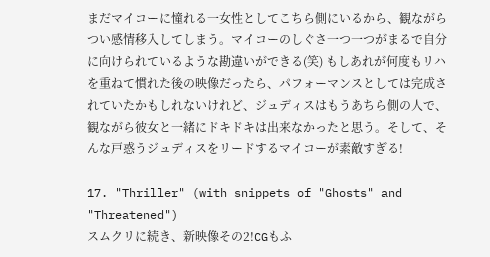まだマイコーに憧れる一女性としてこちら側にいるから、観ながらつい感情移入してしまう。マイコーのしぐさ一つ一つがまるで自分に向けられているような勘違いができる(笑) もしあれが何度もリハを重ねて慣れた後の映像だったら、パフォーマンスとしては完成されていたかもしれないけれど、ジュディスはもうあちら側の人で、観ながら彼女と一緒にドキドキは出来なかったと思う。そして、そんな戸惑うジュディスをリードするマイコーが素敵すぎる!

17. "Thriller" (with snippets of "Ghosts" and "Threatened")
スムクリに続き、新映像その2!CGもふ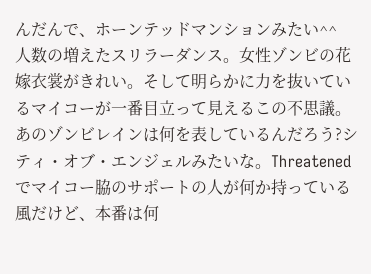んだんで、ホーンテッドマンションみたい^^
人数の増えたスリラーダンス。女性ゾンビの花嫁衣裳がきれい。そして明らかに力を抜いているマイコーが一番目立って見えるこの不思議。あのゾンビレインは何を表しているんだろう?シティ・オブ・エンジェルみたいな。Threatenedでマイコー脇のサポートの人が何か持っている風だけど、本番は何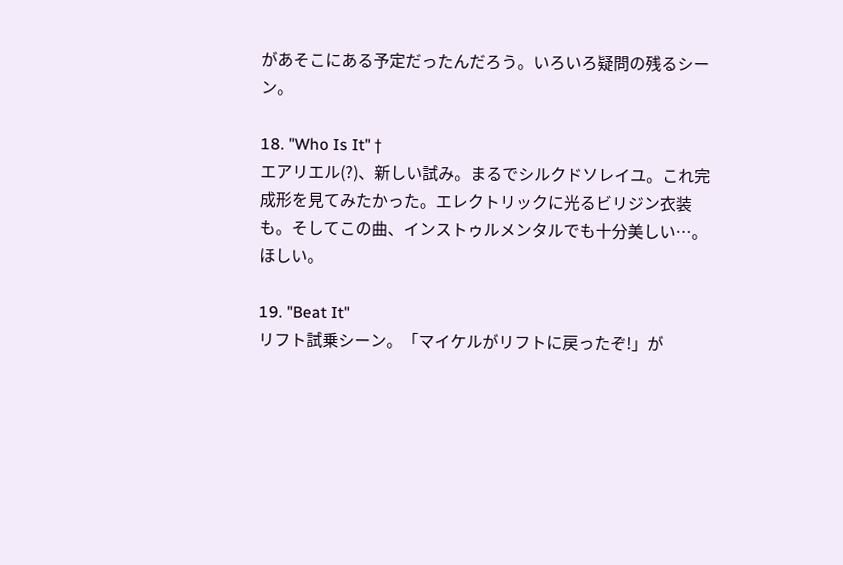があそこにある予定だったんだろう。いろいろ疑問の残るシーン。

18. "Who Is It" †
エアリエル(?)、新しい試み。まるでシルクドソレイユ。これ完成形を見てみたかった。エレクトリックに光るビリジン衣装も。そしてこの曲、インストゥルメンタルでも十分美しい…。ほしい。

19. "Beat It"
リフト試乗シーン。「マイケルがリフトに戻ったぞ!」が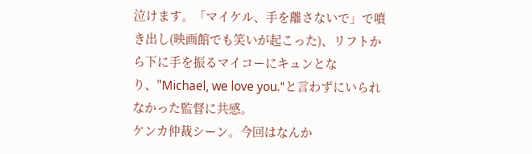泣けます。「マイケル、手を離さないで」で噴き出し(映画館でも笑いが起こった)、リフトから下に手を振るマイコーにキュンとなり、"Michael, we love you."と言わずにいられなかった監督に共感。
ケンカ仲裁シーン。今回はなんか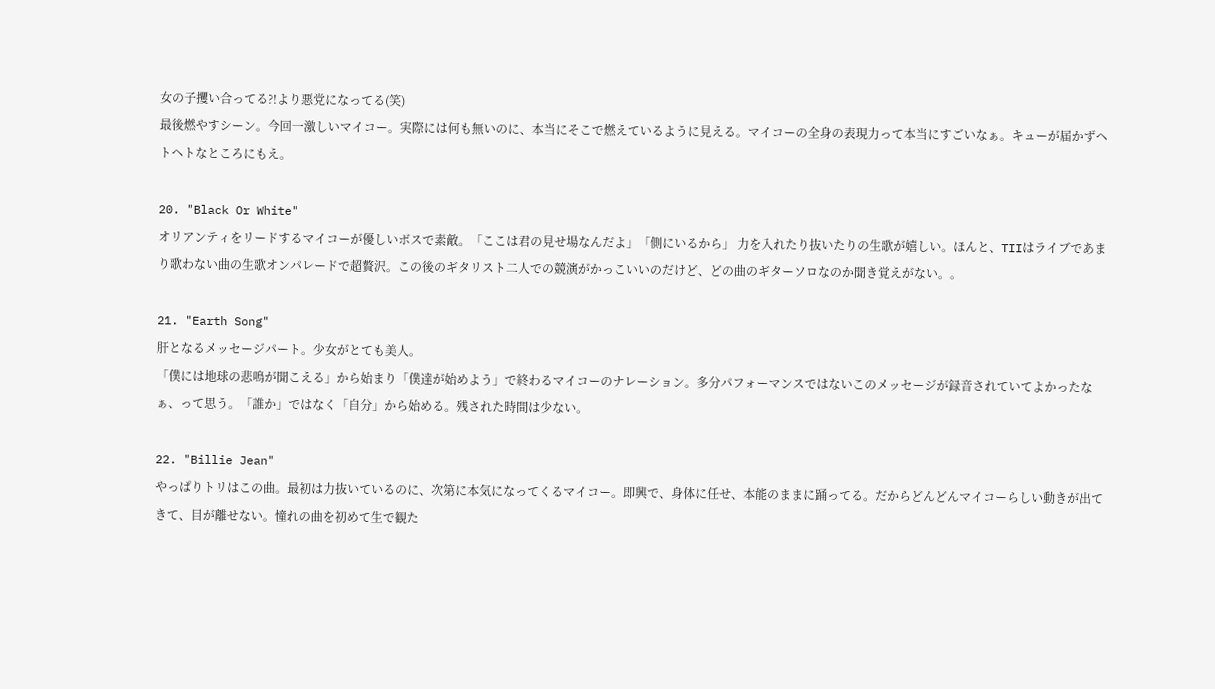女の子攫い合ってる?!より悪党になってる(笑)
最後燃やすシーン。今回一激しいマイコー。実際には何も無いのに、本当にそこで燃えているように見える。マイコーの全身の表現力って本当にすごいなぁ。キューが届かずヘトヘトなところにもえ。

20. "Black Or White"
オリアンティをリードするマイコーが優しいボスで素敵。「ここは君の見せ場なんだよ」「側にいるから」 力を入れたり抜いたりの生歌が嬉しい。ほんと、TIIはライブであまり歌わない曲の生歌オンパレードで超贅沢。この後のギタリスト二人での競演がかっこいいのだけど、どの曲のギターソロなのか聞き覚えがない。。

21. "Earth Song"
肝となるメッセージパート。少女がとても美人。
「僕には地球の悲鳴が聞こえる」から始まり「僕達が始めよう」で終わるマイコーのナレーション。多分パフォーマンスではないこのメッセージが録音されていてよかったなぁ、って思う。「誰か」ではなく「自分」から始める。残された時間は少ない。

22. "Billie Jean"
やっぱりトリはこの曲。最初は力抜いているのに、次第に本気になってくるマイコー。即興で、身体に任せ、本能のままに踊ってる。だからどんどんマイコーらしい動きが出てきて、目が離せない。憧れの曲を初めて生で観た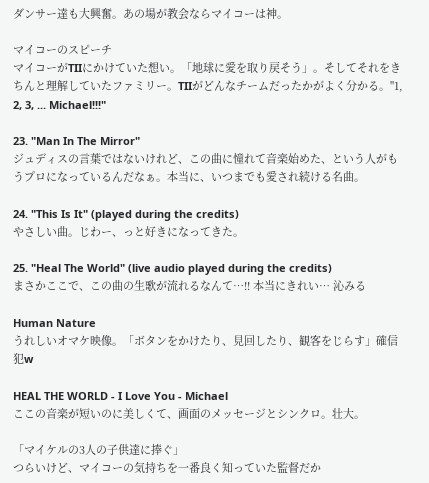ダンサー達も大興奮。あの場が教会ならマイコーは神。

マイコーのスピーチ
マイコーがTIIにかけていた想い。「地球に愛を取り戻そう」。そしてそれをきちんと理解していたファミリー。TIIがどんなチームだったかがよく分かる。"1, 2, 3, ... Michael!!!"

23. "Man In The Mirror"
ジュディスの言葉ではないけれど、この曲に憧れて音楽始めた、という人がもうプロになっているんだなぁ。本当に、いつまでも愛され続ける名曲。

24. "This Is It" (played during the credits)
やさしい曲。じわー、っと好きになってきた。

25. "Heal The World" (live audio played during the credits)
まさかここで、この曲の生歌が流れるなんて…!! 本当にきれい… 沁みる

Human Nature
うれしいオマケ映像。「ボタンをかけたり、見回したり、観客をじらす」確信犯w

HEAL THE WORLD - I Love You - Michael
ここの音楽が短いのに美しくて、画面のメッセージとシンクロ。壮大。

「マイケルの3人の子供達に捧ぐ」
つらいけど、マイコーの気持ちを一番良く知っていた監督だか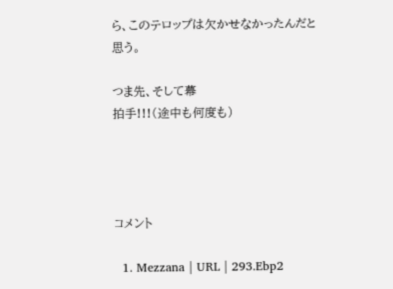ら、このテロップは欠かせなかったんだと思う。

つま先、そして幕
拍手!!!(途中も何度も)




コメント

  1. Mezzana | URL | 293.Ebp2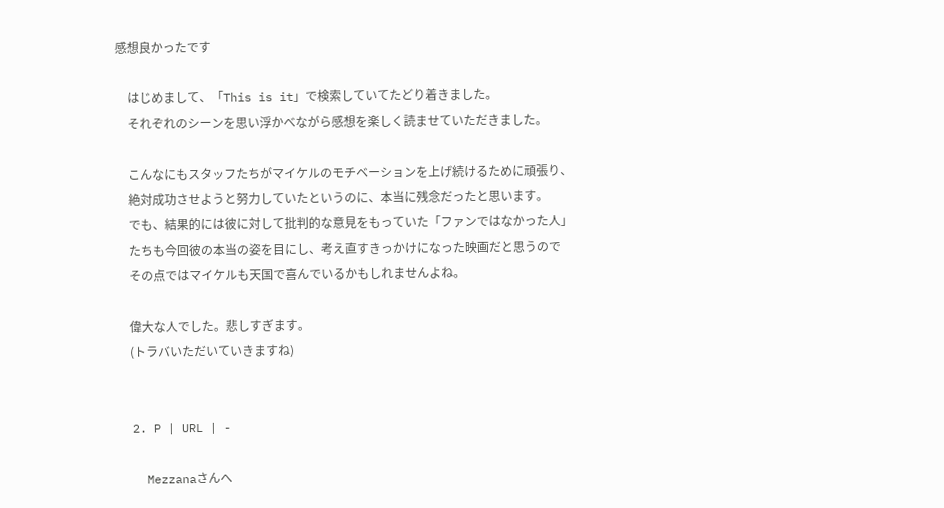感想良かったです

    はじめまして、「This is it」で検索していてたどり着きました。
    それぞれのシーンを思い浮かべながら感想を楽しく読ませていただきました。

    こんなにもスタッフたちがマイケルのモチベーションを上げ続けるために頑張り、
    絶対成功させようと努力していたというのに、本当に残念だったと思います。
    でも、結果的には彼に対して批判的な意見をもっていた「ファンではなかった人」
    たちも今回彼の本当の姿を目にし、考え直すきっかけになった映画だと思うので
    その点ではマイケルも天国で喜んでいるかもしれませんよね。

    偉大な人でした。悲しすぎます。
    (トラバいただいていきますね)


  2. P | URL | -

    Mezzanaさんへ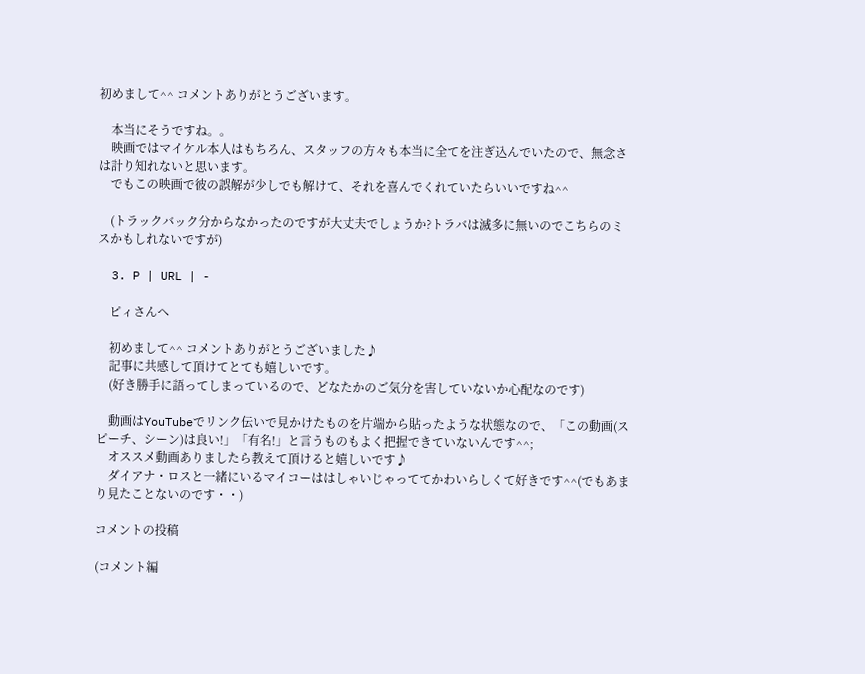初めまして^^ コメントありがとうございます。

    本当にそうですね。。
    映画ではマイケル本人はもちろん、スタッフの方々も本当に全てを注ぎ込んでいたので、無念さは計り知れないと思います。
    でもこの映画で彼の誤解が少しでも解けて、それを喜んでくれていたらいいですね^^

    (トラックバック分からなかったのですが大丈夫でしょうか?トラバは滅多に無いのでこちらのミスかもしれないですが)

  3. P | URL | -

    ピィさんへ

    初めまして^^ コメントありがとうございました♪
    記事に共感して頂けてとても嬉しいです。
    (好き勝手に語ってしまっているので、どなたかのご気分を害していないか心配なのです)

    動画はYouTubeでリンク伝いで見かけたものを片端から貼ったような状態なので、「この動画(スピーチ、シーン)は良い!」「有名!」と言うものもよく把握できていないんです^^;
    オススメ動画ありましたら教えて頂けると嬉しいです♪
    ダイアナ・ロスと一緒にいるマイコーははしゃいじゃっててかわいらしくて好きです^^(でもあまり見たことないのです・・)

コメントの投稿

(コメント編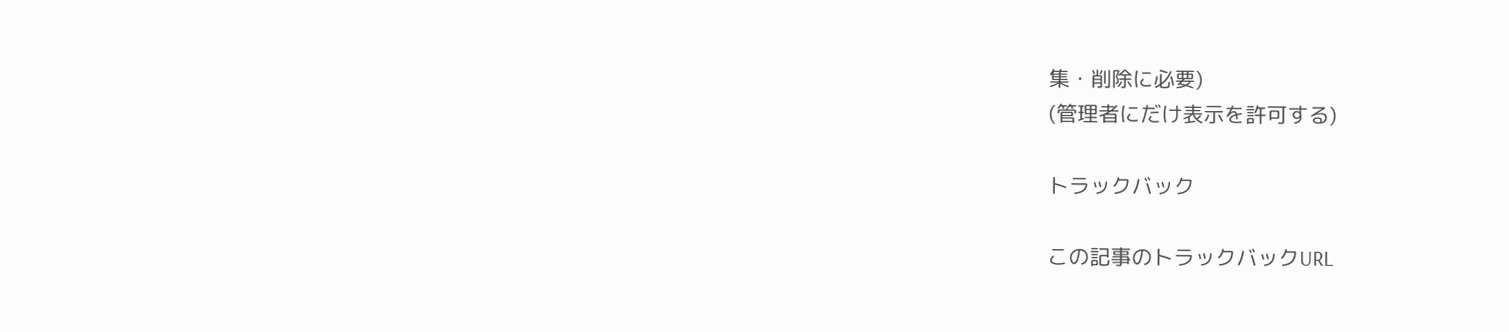集・削除に必要)
(管理者にだけ表示を許可する)

トラックバック

この記事のトラックバックURL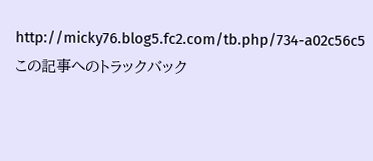http://micky76.blog5.fc2.com/tb.php/734-a02c56c5
この記事へのトラックバック